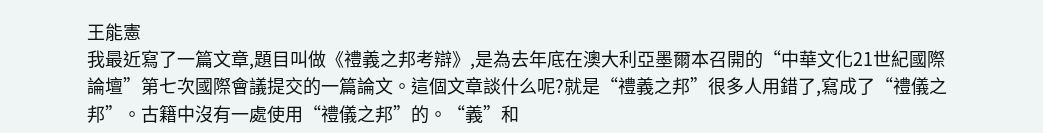王能憲
我最近寫了一篇文章,題目叫做《禮義之邦考辯》,是為去年底在澳大利亞墨爾本召開的“中華文化21世紀國際論壇”第七次國際會議提交的一篇論文。這個文章談什么呢?就是“禮義之邦”很多人用錯了,寫成了“禮儀之邦”。古籍中沒有一處使用“禮儀之邦”的。“義”和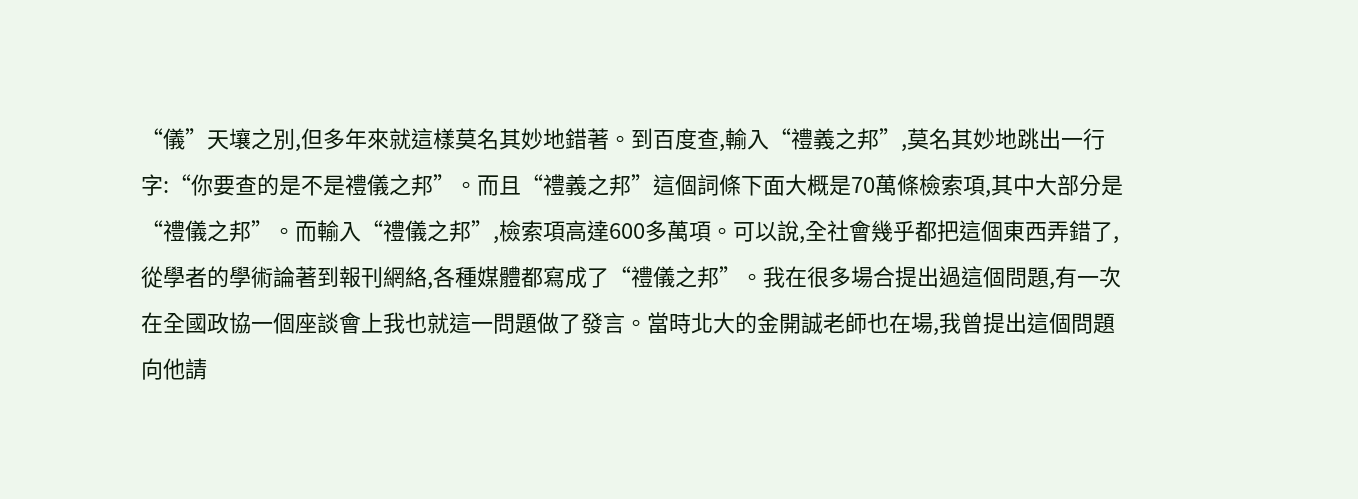“儀”天壤之別,但多年來就這樣莫名其妙地錯著。到百度查,輸入“禮義之邦”,莫名其妙地跳出一行字:“你要查的是不是禮儀之邦”。而且“禮義之邦”這個詞條下面大概是70萬條檢索項,其中大部分是“禮儀之邦”。而輸入“禮儀之邦”,檢索項高達600多萬項。可以說,全社會幾乎都把這個東西弄錯了,從學者的學術論著到報刊網絡,各種媒體都寫成了“禮儀之邦”。我在很多場合提出過這個問題,有一次在全國政協一個座談會上我也就這一問題做了發言。當時北大的金開誠老師也在場,我曾提出這個問題向他請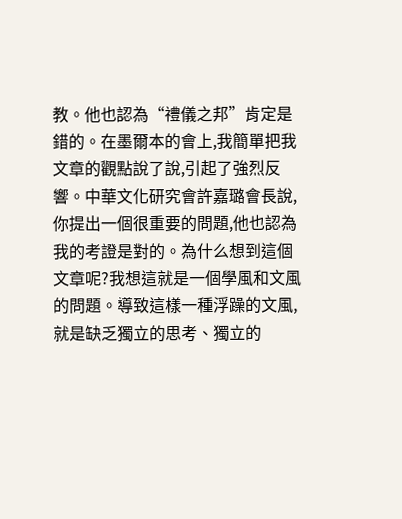教。他也認為“禮儀之邦”肯定是錯的。在墨爾本的會上,我簡單把我文章的觀點說了說,引起了強烈反響。中華文化研究會許嘉璐會長說,你提出一個很重要的問題,他也認為我的考證是對的。為什么想到這個文章呢?我想這就是一個學風和文風的問題。導致這樣一種浮躁的文風,就是缺乏獨立的思考、獨立的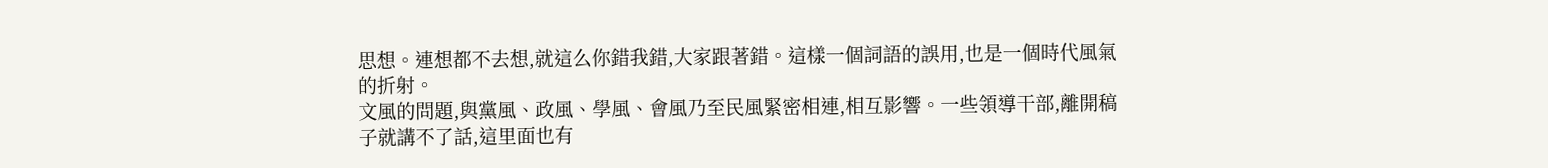思想。連想都不去想,就這么你錯我錯,大家跟著錯。這樣一個詞語的誤用,也是一個時代風氣的折射。
文風的問題,與黨風、政風、學風、會風乃至民風緊密相連,相互影響。一些領導干部,離開稿子就講不了話,這里面也有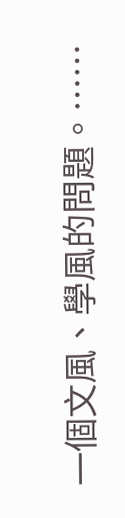一個文風、學風的問題。……